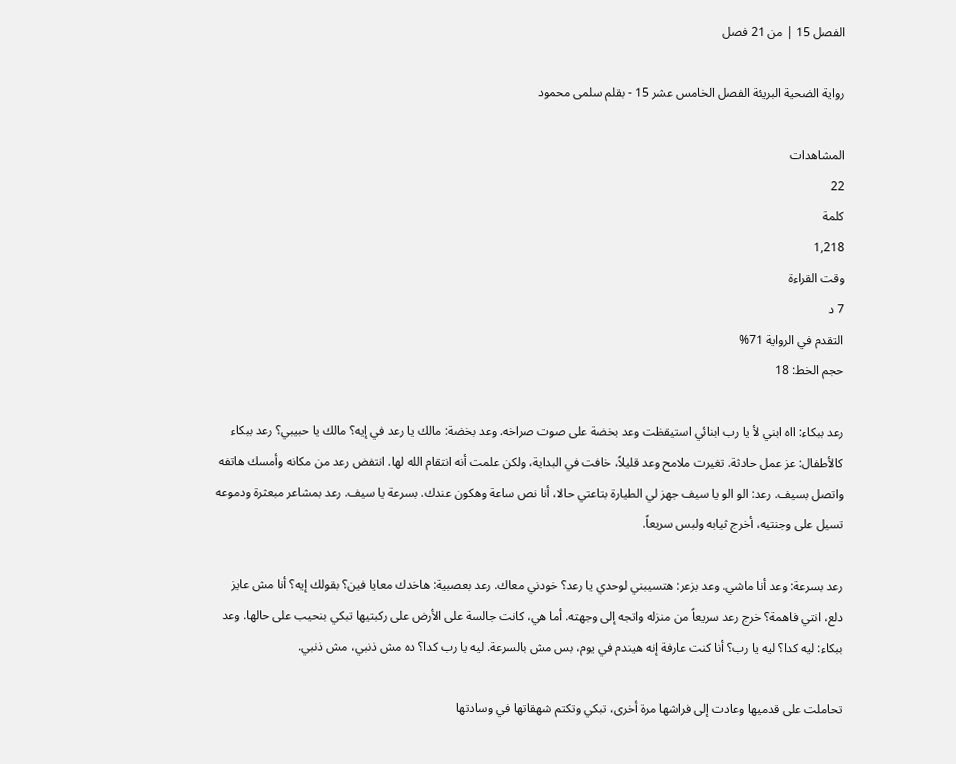الفصل 15 | من 21 فصل

رواية الضحية البريئة الفصل الخامس عشر 15 - بقلم سلمى محمود

المشاهدات
22
كلمة
1,218
وقت القراءة
7 د
التقدم في الرواية 71%
حجم الخط: 18

رعد ببكاء: ااه ابني لأ يا رب ابنائي استيقظت وعد بخضة على صوت صراخه. وعد بخضة: مالك يا رعد في إيه؟ مالك يا حبيبي؟ رعد ببكاء كالأطفال: عز عمل حادثة. تغيرت ملامح وعد قليلاً، خافت في البداية، ولكن علمت أنه انتقام الله لها. انتفض رعد من مكانه وأمسك هاتفه واتصل بسيف. رعد: الو الو يا سيف جهز لي الطيارة بتاعتي حالا، أنا نص ساعة وهكون عندك. بسرعة يا سيف. رعد بمشاعر مبعثرة ودموعه تسيل على وجنتيه، أخرج ثيابه ولبس سريعاً.

رعد بسرعة: وعد أنا ماشي. وعد بزعر: هتسيبني لوحدي يا رعد؟ خودني معاك. رعد بعصبية: هاخدك معايا فين؟ بقولك إيه؟ أنا مش عايز دلع، انتي فاهمة؟ خرج رعد سريعاً من منزله واتجه إلى وجهته. أما هي، كانت جالسة على الأرض على ركبتيها تبكي بنحيب على حالها. وعد ببكاء: ليه كدا؟ ليه يا رب؟ أنا كنت عارفة إنه هيندم في يوم، بس مش بالسرعة. ليه يا رب كدا؟ ده مش ذنبي، مش ذنبي.

تحاملت على قدميها وعادت إلى فراشها مرة أخرى، تبكي وتكتم شهقاتها في وسادتها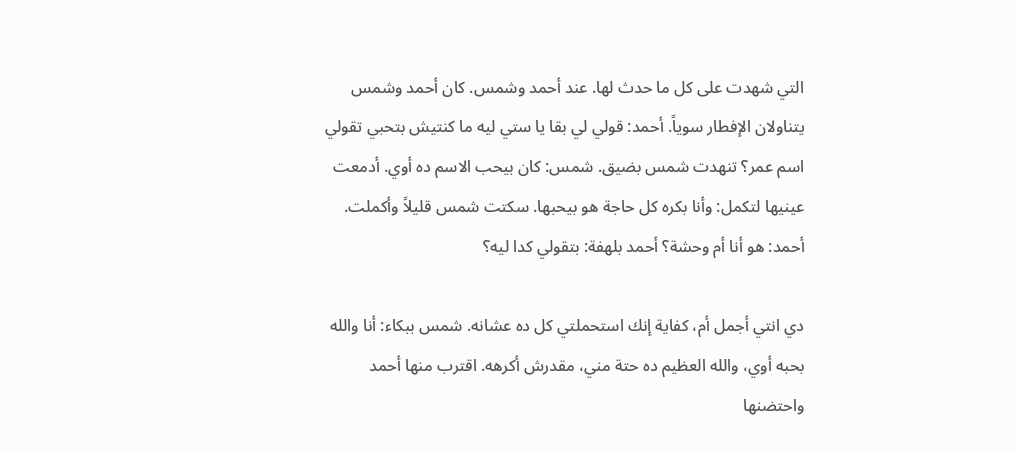التي شهدت على كل ما حدث لها. عند أحمد وشمس. كان أحمد وشمس يتناولان الإفطار سوياً. أحمد: قولي لي بقا يا ستي ليه ما كنتيش بتحبي تقولي اسم عمر؟ تنهدت شمس بضيق. شمس: كان بيحب الاسم ده أوي. أدمعت عينيها لتكمل: وأنا بكره كل حاجة هو بيحبها. سكتت شمس قليلاً وأكملت. أحمد: هو أنا أم وحشة؟ أحمد بلهفة: بتقولي كدا ليه؟

دي انتي أجمل أم، كفاية إنك استحملتي كل ده عشانه. شمس ببكاء: أنا والله بحبه أوي، والله العظيم ده حتة مني، مقدرش أكرهه. اقترب منها أحمد واحتضنها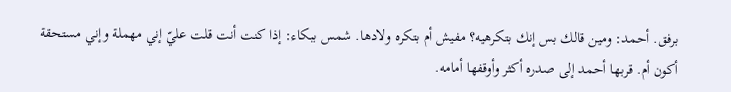برفق. أحمد: ومين قالك بس إنك بتكرهيه؟ مفيش أم بتكره ولادها. شمس ببكاء: إذا كنت أنت قلت عليّ إني مهملة وإني مستحقة أكون أم. قربها أحمد إلى صدره أكثر وأوقفها أمامه.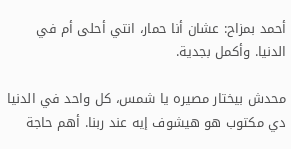أحمد بمزاح: عشان أنا حمار، انتي أحلى أم في الدنيا. وأكمل بجدية.

محدش بيختار مصيره يا شمس، كل واحد في الدنيا دي مكتوب هو هيشوف إيه عند ربنا. أهم حاجة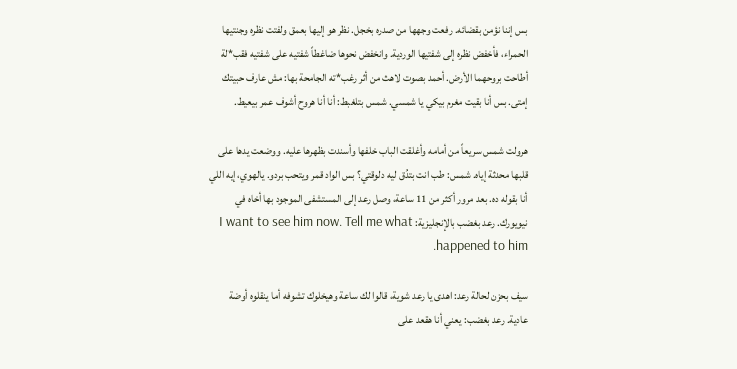بس إننا نؤمن بقضائه. رفعت وجهها من صدره بخجل. نظر هو إليها بعمق ولفتت نظره وجنتيها الحمراء، فأخفض نظره إلى شفتيها الوردية. وانخفض نحوها ضاغطاً شفتيه على شفتيه فقب*لة أطاحت بروحهما الأرض. أحمد بصوت لاهث من أثر رغب*ته الجامحة بها: مش عارف حبيتك إمتى. بس أنا بقيت مغرم بيكي يا شمسي. شمس بتلغبط: أنا أنا هروح أشوف عمر بيعيط.

هرولت شمس سريعاً من أمامه وأغلقت الباب خلفها وأسندت بظهرها عليه. ووضعت يدها على قلبها محدثة إياه. شمس: طب انت بتدُق ليه دلوقتي؟ بس الواد قمر ويتحب بردو. يالهوي، إيه اللي أنا بقوله ده. بعد مرور أكثر من 11 ساعة، وصل رعد إلى المستشفى الموجود بها أخاه في نيويورك. رعد بغضب بالإنجليزية: I want to see him now. Tell me what happened to him.

سيف بحزن لحالة رعد: اهدى يا رعد شوية، قالوا لك ساعة وهيخلوك تشوفه أما ينقلوه أوضة عادية. رعد بغضب: يعني أنا هقعد على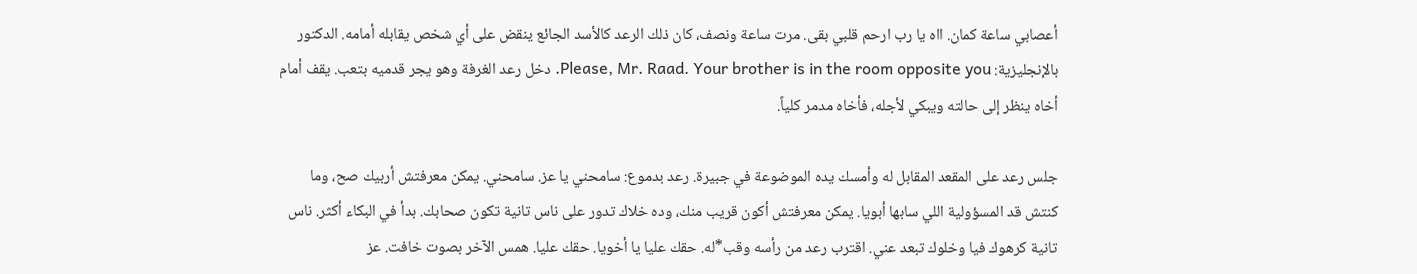أعصابي ساعة كمان. ااه يا رب ارحم قلبي بقى. مرت ساعة ونصف، كان ذلك الرعد كالأسد الجائع ينقض على أي شخص يقابله أمامه. الدكتور بالإنجليزية: Please, Mr. Raad. Your brother is in the room opposite you. دخل رعد الغرفة وهو يجر قدميه بتعب. يقف أمام أخاه ينظر إلى حالته ويبكي لأجله، فأخاه مدمر كلياً.

جلس رعد على المقعد المقابل له وأمسك يده الموضوعة في جبيرة. رعد بدموع: سامحني يا عز. سامحني. يمكن معرفتش أربيك صح، وما كنتش قد المسؤولية اللي سابها أبويا. يمكن معرفتش أكون قريب منك، وده خلاك تدور على ناس تانية تكون صحابك. بدأ في البكاء أكثر. ناس تانية كرهوك فيا وخلوك تبعد عني. اقترب رعد من رأسه وقب*له. حقك عليا يا أخويا. حقك عليا. همس الآخر بصوت خافت. عز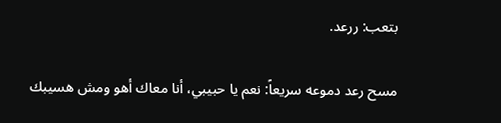بتعب: ررعد.

مسح رعد دموعه سريعاً: نعم يا حبيبي، أنا معاك أهو ومش هسيبك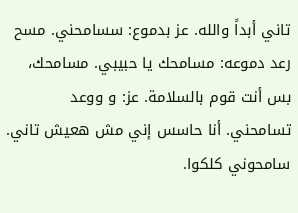تاني أبداً والله. عز بدموع: سسامحني. مسح رعد دموعه: مسامحك يا حبيبي. مسامحك، بس أنت قوم بالسلامة. عز: و ووعد تسامحني. أنا حاسس إني مش هعيش تاني. سامحوني كلكوا.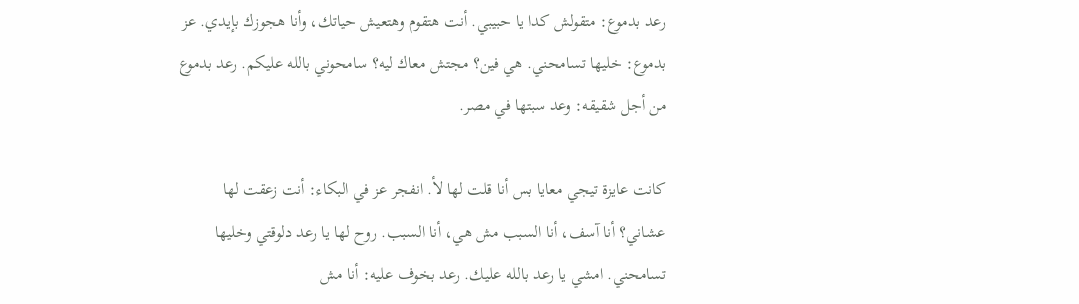رعد بدموع: متقولش كدا يا حبيبي. أنت هتقوم وهتعيش حياتك، وأنا هجوزك بإيدي. عز بدموع: خليها تسامحني. هي فين؟ مجتش معاك ليه؟ سامحوني بالله عليكم. رعد بدموع من أجل شقيقه: وعد سبتها في مصر.

كانت عايزة تيجي معايا بس أنا قلت لها لأ. انفجر عز في البكاء: أنت زعقت لها عشاني؟ أنا آسف، أنا السبب مش هي، أنا السبب. روح لها يا رعد دلوقتي وخليها تسامحني. امشي يا رعد بالله عليك. رعد بخوف عليه: أنا مش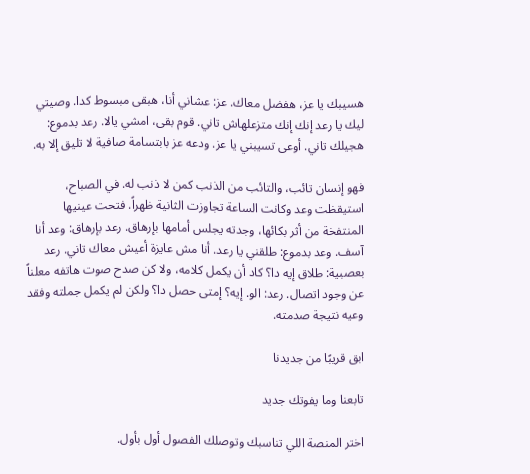هسيبك يا عز، هفضل معاك. عز: عشاني أنا، هبقى مبسوط كدا. وصيتي ليك يا رعد إنك إنك متزعلهاش تاني. قوم بقى، امشي يالا. رعد بدموع: هجيلك تاني. أوعى تسيبني يا عز. ودعه عز بابتسامة صافية لا تليق إلا به.

فهو إنسان تائب، والتائب من الذنب كمن لا ذنب له. في الصباح، استيقظت وعد وكانت الساعة تجاوزت الثانية ظهراً. فتحت عينيها المنتفخة من أثر بكائها، وجدته يجلس أمامها بإرهاق. رعد بإرهاق: وعد أنا آسف. وعد بدموع: طلقني يا رعد. أنا مش عايزة أعيش معاك تاني. رعد بعصبية: طلاق إيه دا؟ كاد أن يكمل كلامه، ولا كن صدح صوت هاتفه معلناً عن وجود اتصال. رعد: الو. إيه؟ إمتى حصل دا؟ ولكن لم يكمل جملته وفقد وعيه نتيجة صدمته.

ابق قريبًا من جديدنا

تابعنا وما يفوتك جديد

اختر المنصة اللي تناسبك وتوصلك الفصول أول بأول.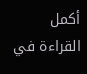أكمل القراءة في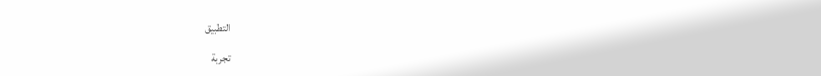التطبيق

تجربة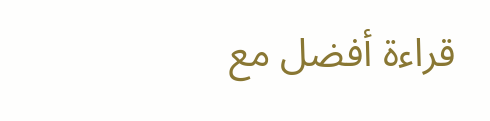قراءة أفضل مع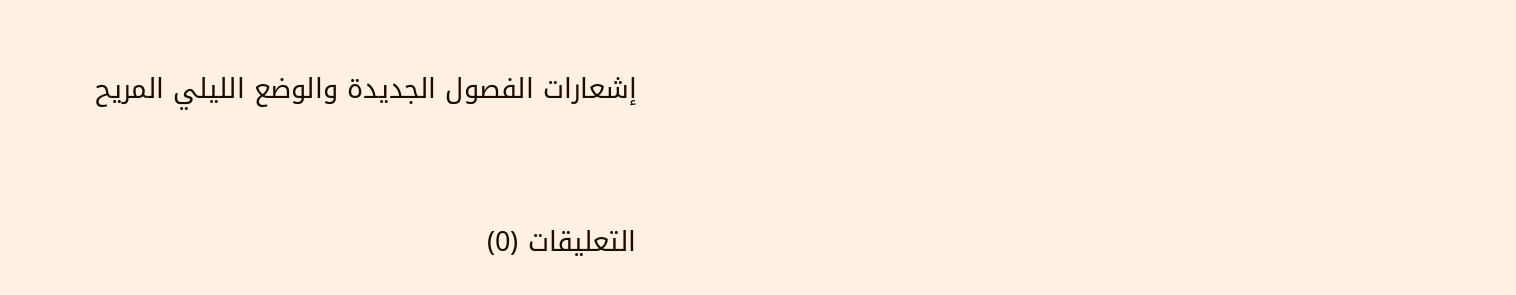إشعارات الفصول الجديدة والوضع الليلي المريح



التعليقات (0)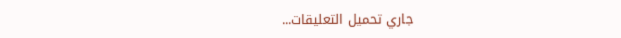جاري تحميل التعليقات...